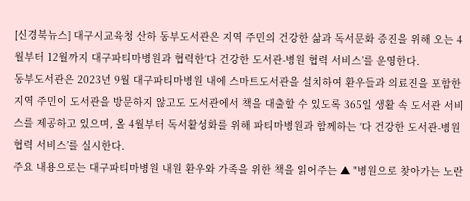[신경북뉴스] 대구시교육청 산하 동부도서관은 지역 주민의 건강한 삶과 독서문화 증진을 위해 오는 4월부터 12월까지 대구파티마병원과 협력한‘다 건강한 도서관-병원 협력 서비스’를 운영한다.
동부도서관은 2023년 9월 대구파티마병원 내에 스마트도서관을 설치하여 환우들과 의료진을 포함한 지역 주민이 도서관을 방문하지 않고도 도서관에서 책을 대출할 수 있도록 365일 생활 속 도서관 서비스를 제공하고 있으며, 올 4월부터 독서활성화를 위해 파티마병원과 함께하는 ‘다 건강한 도서관-병원 협력 서비스’를 실시한다.
주요 내용으로는 대구파티마병원 내원 환우와 가족을 위한 책을 읽어주는 ▲ "병원으로 찾아가는 노란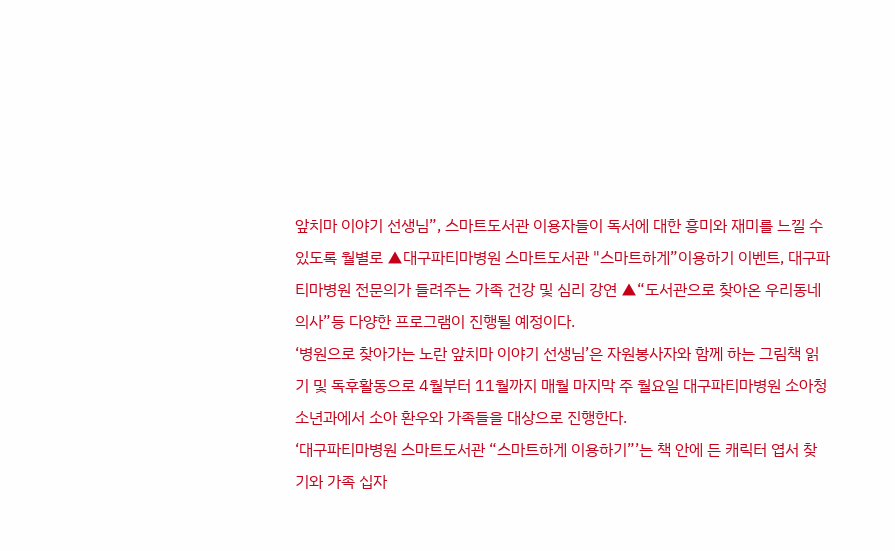앞치마 이야기 선생님”, 스마트도서관 이용자들이 독서에 대한 흥미와 재미를 느낄 수 있도록 월별로 ▲대구파티마병원 스마트도서관 "스마트하게”이용하기 이벤트, 대구파티마병원 전문의가 들려주는 가족 건강 및 심리 강연 ▲“도서관으로 찾아온 우리동네 의사”등 다양한 프로그램이 진행될 예정이다.
‘병원으로 찾아가는 노란 앞치마 이야기 선생님’은 자원봉사자와 함께 하는 그림책 읽기 및 독후활동으로 4월부터 11월까지 매월 마지막 주 월요일 대구파티마병원 소아청소년과에서 소아 환우와 가족들을 대상으로 진행한다.
‘대구파티마병원 스마트도서관 “스마트하게 이용하기”’는 책 안에 든 캐릭터 엽서 찾기와 가족 십자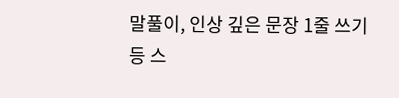말풀이, 인상 깊은 문장 1줄 쓰기 등 스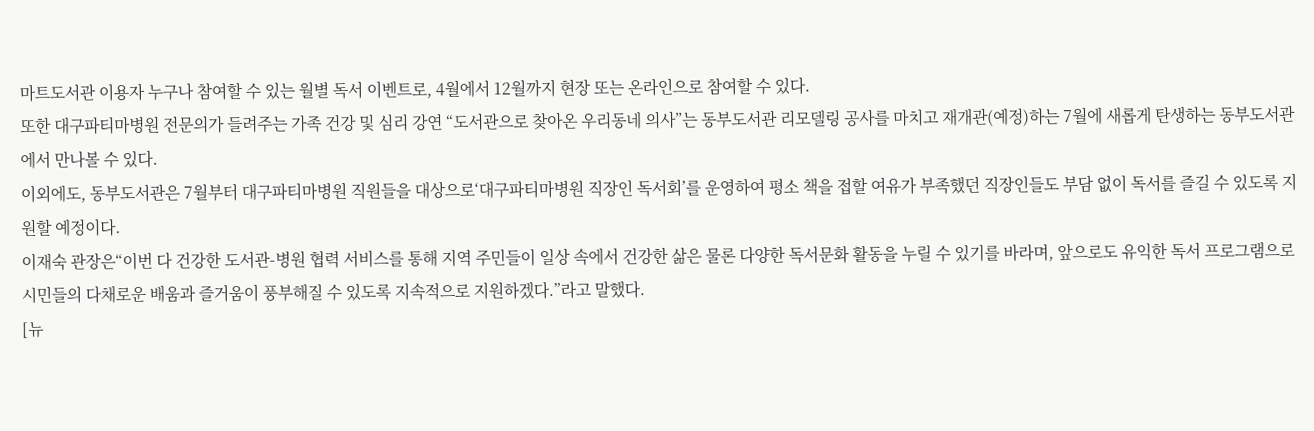마트도서관 이용자 누구나 참여할 수 있는 월별 독서 이벤트로, 4월에서 12월까지 현장 또는 온라인으로 참여할 수 있다.
또한 대구파티마병원 전문의가 들려주는 가족 건강 및 심리 강연 “도서관으로 찾아온 우리동네 의사”는 동부도서관 리모델링 공사를 마치고 재개관(예정)하는 7월에 새롭게 탄생하는 동부도서관에서 만나볼 수 있다.
이외에도, 동부도서관은 7월부터 대구파티마병원 직원들을 대상으로‘대구파티마병원 직장인 독서회’를 운영하여 평소 책을 접할 여유가 부족했던 직장인들도 부담 없이 독서를 즐길 수 있도록 지원할 예정이다.
이재숙 관장은“이번 다 건강한 도서관-병원 협력 서비스를 통해 지역 주민들이 일상 속에서 건강한 삶은 물론 다양한 독서문화 활동을 누릴 수 있기를 바라며, 앞으로도 유익한 독서 프로그램으로 시민들의 다채로운 배움과 즐거움이 풍부해질 수 있도록 지속적으로 지원하겠다.”라고 말했다.
[뉴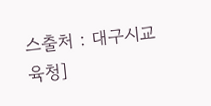스출처 : 대구시교육청]